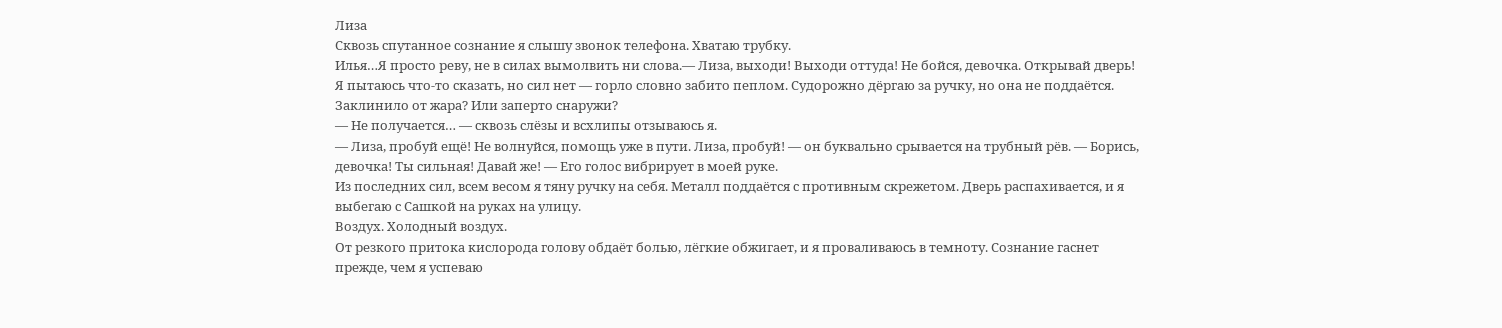Лиза
Сквозь спутанное сознание я слышу звонок телефона. Хватаю трубку.
Илья…Я просто реву, не в силах вымолвить ни слова.— Лиза, выходи! Выходи оттуда! Не бойся, девочка. Открывай дверь!
Я пытаюсь что-то сказать, но сил нет — горло словно забито пеплом. Судорожно дёргаю за ручку, но она не поддаётся. Заклинило от жара? Или заперто снаружи?
— Не получается… — сквозь слёзы и всхлипы отзываюсь я.
— Лиза, пробуй ещё! Не волнуйся, помощь уже в пути. Лиза, пробуй! — он буквально срывается на трубный рёв. — Борись, девочка! Ты сильная! Давай же! — Его голос вибрирует в моей руке.
Из последних сил, всем весом я тяну ручку на себя. Металл поддаётся с противным скрежетом. Дверь распахивается, и я выбегаю с Сашкой на руках на улицу.
Воздух. Холодный воздух.
От резкого притока кислорода голову обдаёт болью, лёгкие обжигает, и я проваливаюсь в темноту. Сознание гаснет прежде, чем я успеваю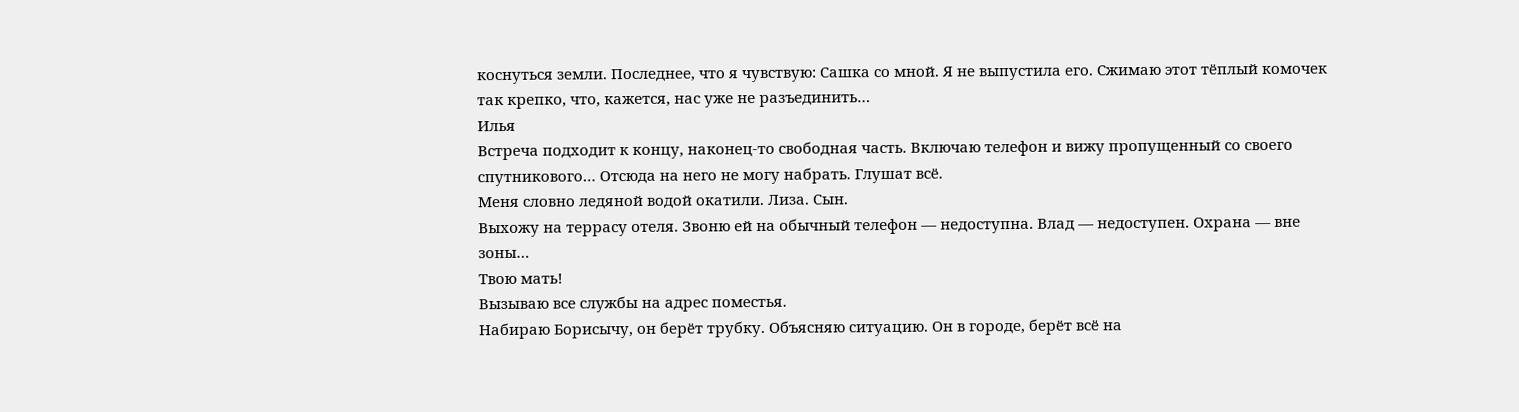коснуться земли. Последнее, что я чувствую: Сашка со мной. Я не выпустила его. Сжимаю этот тёплый комочек так крепко, что, кажется, нас уже не разъединить…
Илья
Встреча подходит к концу, наконец-то свободная часть. Включаю телефон и вижу пропущенный со своего спутникового… Отсюда на него не могу набрать. Глушат всё.
Меня словно ледяной водой окатили. Лиза. Сын.
Выхожу на террасу отеля. Звоню ей на обычный телефон — недоступна. Влад — недоступен. Охрана — вне зоны…
Твою мать!
Вызываю все службы на адрес поместья.
Набираю Борисычу, он берёт трубку. Объясняю ситуацию. Он в городе, берёт всё на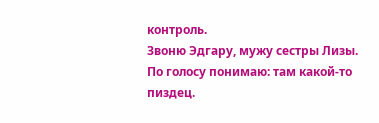контроль.
Звоню Эдгару, мужу сестры Лизы. По голосу понимаю: там какой-то пиздец.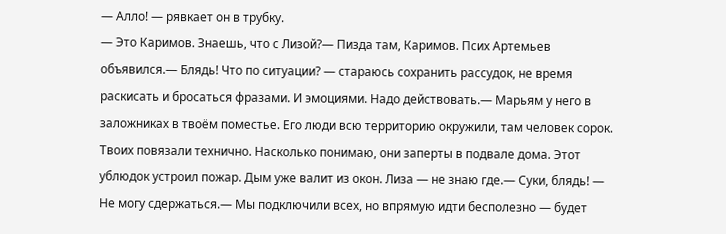— Алло! — рявкает он в трубку.
— Это Каримов. Знаешь, что с Лизой?— Пизда там, Каримов. Псих Артемьев объявился.— Блядь! Что по ситуации? — стараюсь сохранить рассудок, не время раскисать и бросаться фразами. И эмоциями. Надо действовать.— Марьям у него в заложниках в твоём поместье. Его люди всю территорию окружили, там человек сорок. Твоих повязали технично. Насколько понимаю, они заперты в подвале дома. Этот ублюдок устроил пожар. Дым уже валит из окон. Лиза — не знаю где.— Суки, блядь! — Не могу сдержаться.— Мы подключили всех, но впрямую идти бесполезно — будет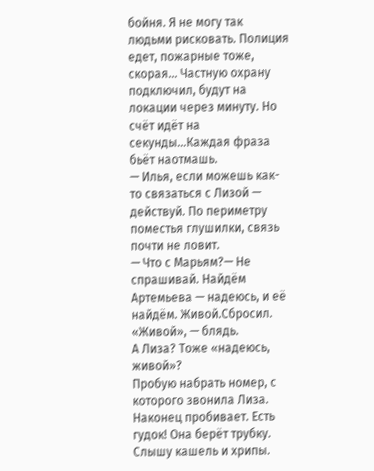бойня. Я не могу так людьми рисковать. Полиция едет, пожарные тоже, скорая… Частную охрану подключил, будут на локации через минуту. Но счёт идёт на секунды…Каждая фраза бьёт наотмашь.
— Илья, если можешь как-то связаться с Лизой — действуй. По периметру поместья глушилки, связь почти не ловит.
— Что с Марьям?— Не спрашивай. Найдём Артемьева — надеюсь, и её найдём. Живой.Сбросил.
«Живой», — блядь.
А Лиза? Тоже «надеюсь, живой»?
Пробую набрать номер, с которого звонила Лиза. Наконец пробивает. Есть гудок! Она берёт трубку. Слышу кашель и хрипы.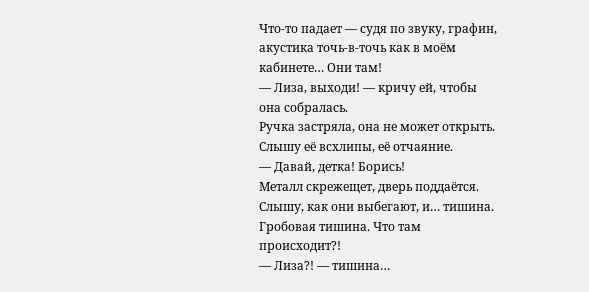Что-то падает — судя по звуку, графин, акустика точь-в-точь как в моём кабинете… Они там!
— Лиза, выходи! — кричу ей, чтобы она собралась.
Ручка застряла, она не может открыть. Слышу её всхлипы, её отчаяние.
— Давай, детка! Борись!
Металл скрежещет, дверь поддаётся. Слышу, как они выбегают, и… тишина. Гробовая тишина. Что там происходит?!
— Лиза?! — тишина…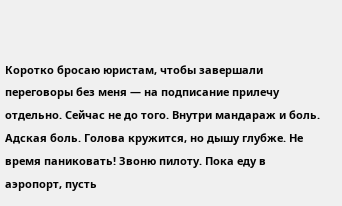Коротко бросаю юристам, чтобы завершали переговоры без меня — на подписание прилечу отдельно. Сейчас не до того. Внутри мандараж и боль. Адская боль. Голова кружится, но дышу глубже. Не время паниковать! Звоню пилоту. Пока еду в аэропорт, пусть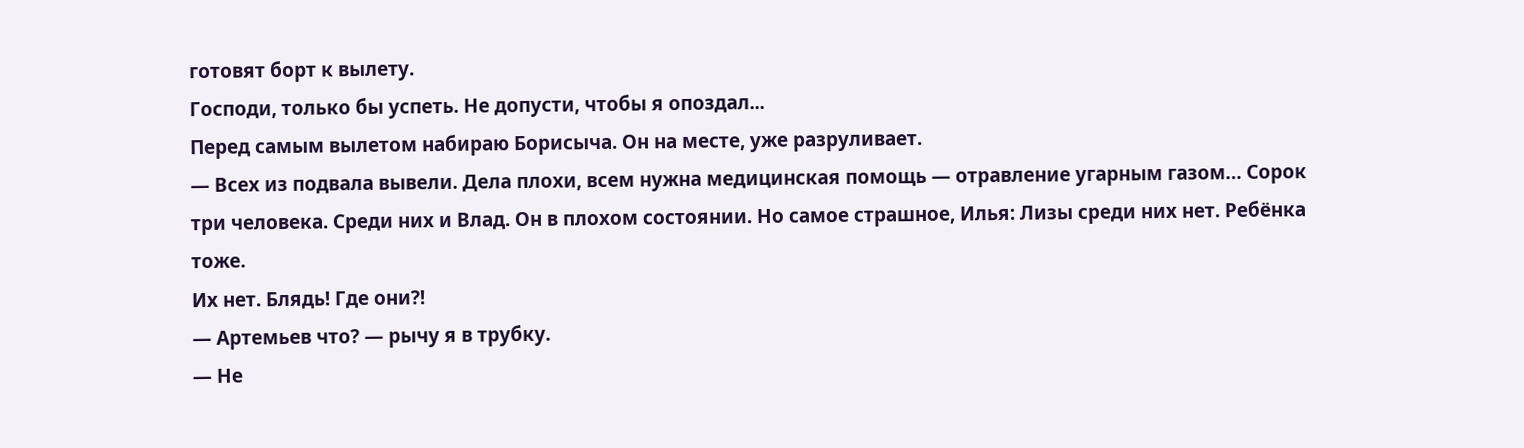готовят борт к вылету.
Господи, только бы успеть. Не допусти, чтобы я опоздал...
Перед самым вылетом набираю Борисыча. Он на месте, уже разруливает.
— Всех из подвала вывели. Дела плохи, всем нужна медицинская помощь — отравление угарным газом… Сорок три человека. Среди них и Влад. Он в плохом состоянии. Но самое страшное, Илья: Лизы среди них нет. Ребёнка тоже.
Их нет. Блядь! Где они?!
— Артемьев что? — рычу я в трубку.
— Не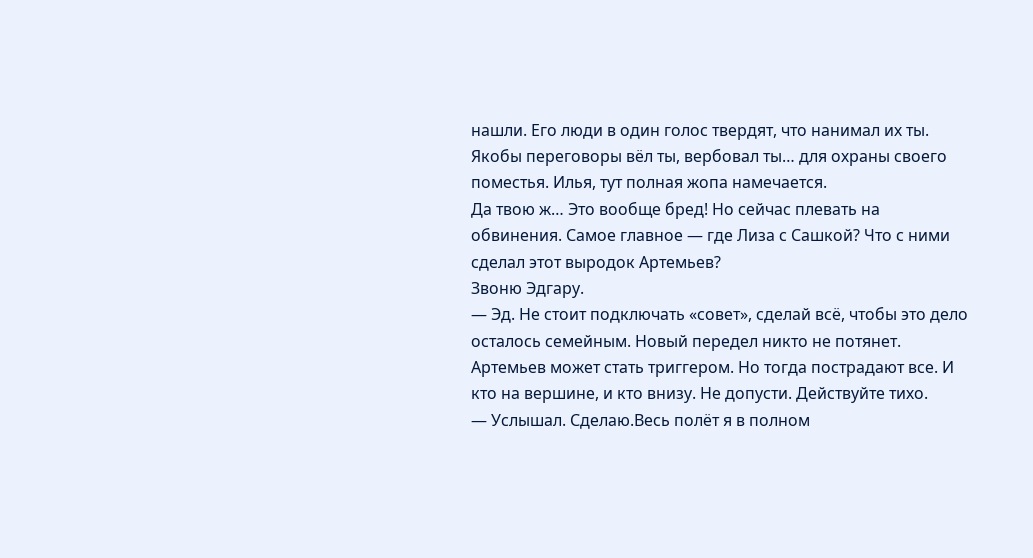нашли. Его люди в один голос твердят, что нанимал их ты. Якобы переговоры вёл ты, вербовал ты… для охраны своего поместья. Илья, тут полная жопа намечается.
Да твою ж… Это вообще бред! Но сейчас плевать на обвинения. Самое главное — где Лиза с Сашкой? Что с ними сделал этот выродок Артемьев?
Звоню Эдгару.
— Эд. Не стоит подключать «совет», сделай всё, чтобы это дело осталось семейным. Новый передел никто не потянет. Артемьев может стать триггером. Но тогда пострадают все. И кто на вершине, и кто внизу. Не допусти. Действуйте тихо.
— Услышал. Сделаю.Весь полёт я в полном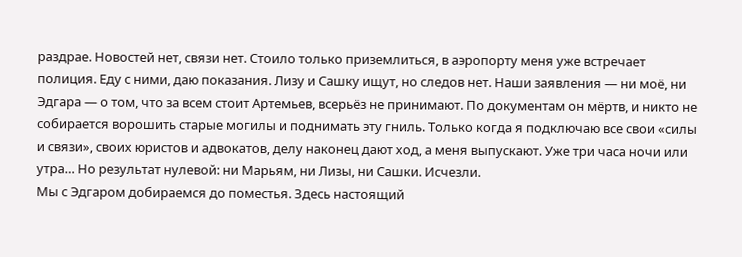раздрае. Новостей нет, связи нет. Стоило только приземлиться, в аэропорту меня уже встречает полиция. Еду с ними, даю показания. Лизу и Сашку ищут, но следов нет. Наши заявления — ни моё, ни Эдгара — о том, что за всем стоит Артемьев, всерьёз не принимают. По документам он мёртв, и никто не собирается ворошить старые могилы и поднимать эту гниль. Только когда я подключаю все свои «силы и связи», своих юристов и адвокатов, делу наконец дают ход, а меня выпускают. Уже три часа ночи или утра… Но результат нулевой: ни Марьям, ни Лизы, ни Сашки. Исчезли.
Мы с Эдгаром добираемся до поместья. Здесь настоящий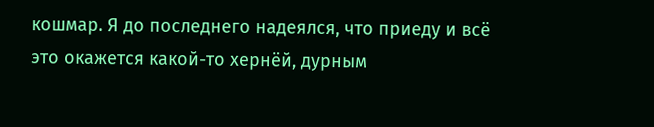кошмар. Я до последнего надеялся, что приеду и всё это окажется какой-то хернёй, дурным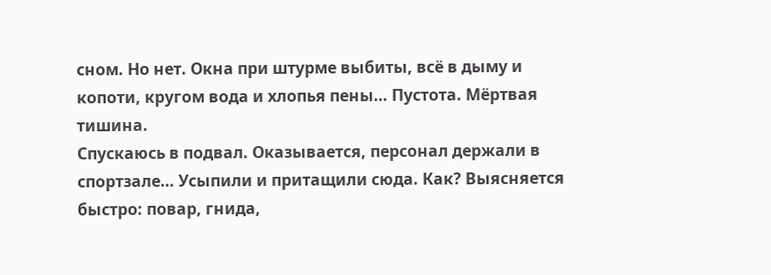сном. Но нет. Окна при штурме выбиты, всё в дыму и копоти, кругом вода и хлопья пены… Пустота. Мёртвая тишина.
Спускаюсь в подвал. Оказывается, персонал держали в спортзале… Усыпили и притащили сюда. Как? Выясняется быстро: повар, гнида,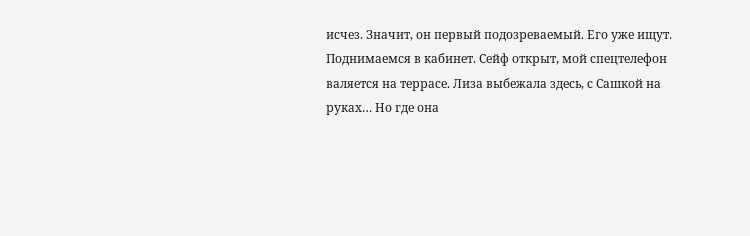исчез. Значит, он первый подозреваемый. Его уже ищут.
Поднимаемся в кабинет. Сейф открыт, мой спецтелефон валяется на террасе. Лиза выбежала здесь, с Сашкой на руках… Но где она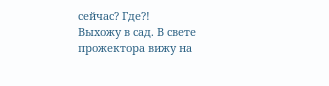сейчас? Где?!
Выхожу в сад. В свете прожектора вижу на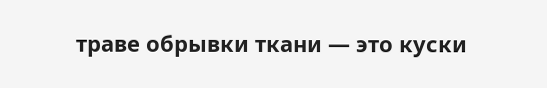траве обрывки ткани — это куски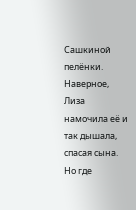Сашкиной пелёнки. Наверное, Лиза намочила её и так дышала, спасая сына. Но где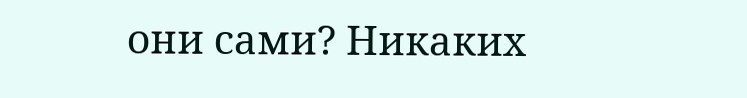они сами? Никаких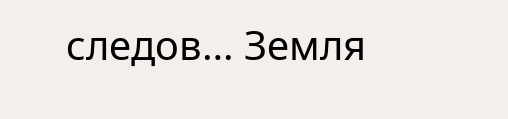следов… Земля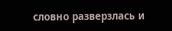словно разверзлась и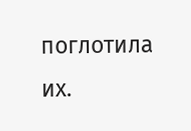поглотила их.